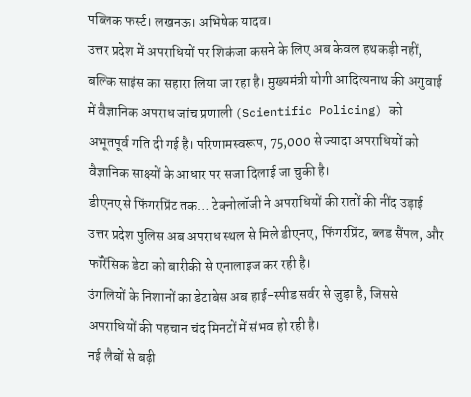पब्लिक फर्स्ट। लखनऊ। अभिषेक यादव।
उत्तर प्रदेश में अपराधियों पर शिकंजा कसने के लिए अब केवल हथकड़ी नहीं, बल्कि साइंस का सहारा लिया जा रहा है। मुख्यमंत्री योगी आदित्यनाथ की अगुवाई में वैज्ञानिक अपराध जांच प्रणाली (Scientific Policing) को अभूतपूर्व गति दी गई है। परिणामस्वरूप, 75,000 से ज्यादा अपराधियों को वैज्ञानिक साक्ष्यों के आधार पर सजा दिलाई जा चुकी है।
डीएनए से फिंगरप्रिंट तक… टेक्नोलॉजी ने अपराधियों की रातों की नींद उड़ाई
उत्तर प्रदेश पुलिस अब अपराध स्थल से मिले डीएनए, फिंगरप्रिंट, ब्लड सैंपल, और फॉरेंसिक डेटा को बारीकी से एनालाइज कर रही है।
उंगलियों के निशानों का डेटाबेस अब हाई-स्पीड सर्वर से जुड़ा है, जिससे अपराधियों की पहचान चंद मिनटों में संभव हो रही है।
नई लैबों से बढ़ी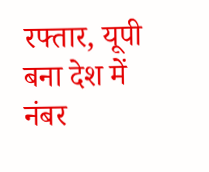रफ्तार, यूपी बना देश में नंबर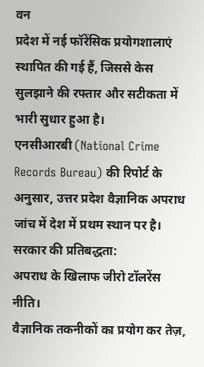वन
प्रदेश में नई फॉरेंसिक प्रयोगशालाएं स्थापित की गई हैं, जिससे केस सुलझाने की रफ्तार और सटीकता में भारी सुधार हुआ है।
एनसीआरबी (National Crime Records Bureau) की रिपोर्ट के अनुसार, उत्तर प्रदेश वैज्ञानिक अपराध जांच में देश में प्रथम स्थान पर है।
सरकार की प्रतिबद्धता:
अपराध के खिलाफ जीरो टॉलरेंस नीति।
वैज्ञानिक तकनीकों का प्रयोग कर तेज़,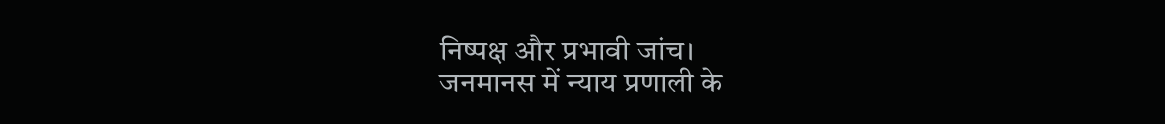निष्पक्ष और प्रभावी जांच।
जनमानस में न्याय प्रणाली के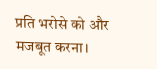प्रति भरोसे को और मजबूत करना।